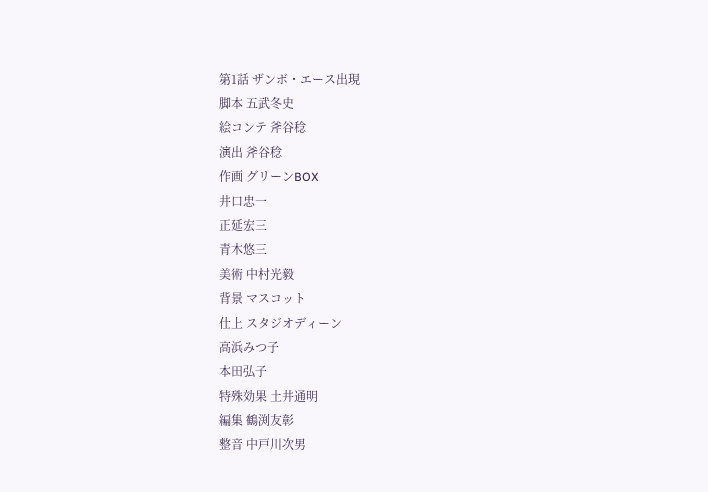第1話 ザンボ・エース出現
脚本 五武冬史
絵コンテ 斧谷稔
演出 斧谷稔
作画 グリーンBOX
井口忠一
正延宏三
青木悠三
美術 中村光毅
背景 マスコット
仕上 スタジオディーン
高浜みつ子
本田弘子
特殊効果 土井通明
編集 鶴渕友彰
整音 中戸川次男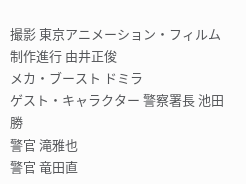撮影 東京アニメーション・フィルム
制作進行 由井正俊
メカ・ブースト ドミラ
ゲスト・キャラクター 警察署長 池田勝
警官 滝雅也
警官 竜田直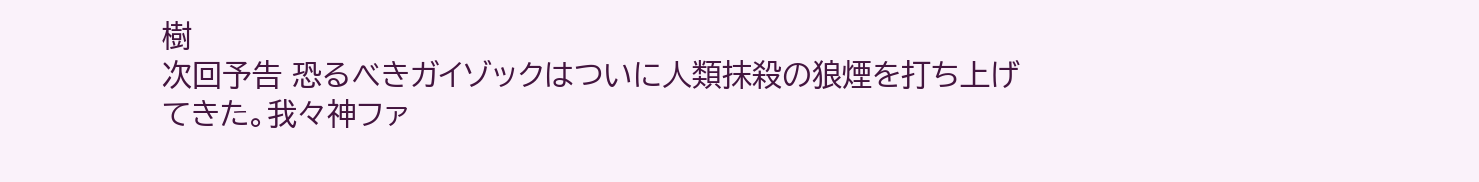樹
次回予告 恐るべきガイゾックはついに人類抹殺の狼煙を打ち上げてきた。我々神ファ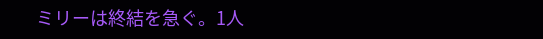ミリーは終結を急ぐ。1人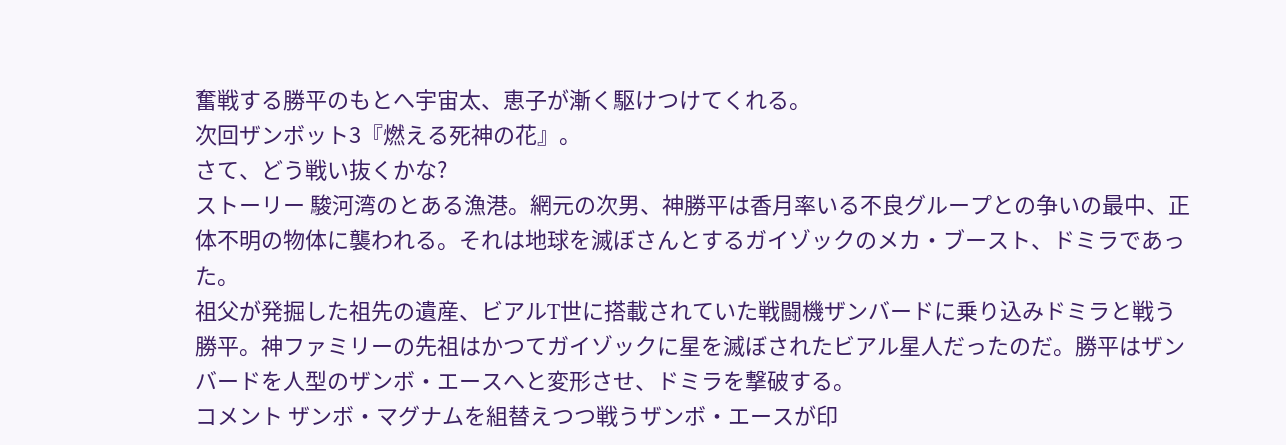奮戦する勝平のもとへ宇宙太、恵子が漸く駆けつけてくれる。
次回ザンボット3『燃える死神の花』。
さて、どう戦い抜くかな?
ストーリー 駿河湾のとある漁港。網元の次男、神勝平は香月率いる不良グループとの争いの最中、正体不明の物体に襲われる。それは地球を滅ぼさんとするガイゾックのメカ・ブースト、ドミラであった。
祖父が発掘した祖先の遺産、ビアルT世に搭載されていた戦闘機ザンバードに乗り込みドミラと戦う勝平。神ファミリーの先祖はかつてガイゾックに星を滅ぼされたビアル星人だったのだ。勝平はザンバードを人型のザンボ・エースへと変形させ、ドミラを撃破する。
コメント ザンボ・マグナムを組替えつつ戦うザンボ・エースが印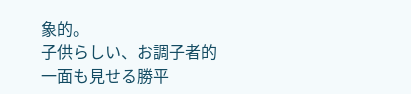象的。
子供らしい、お調子者的一面も見せる勝平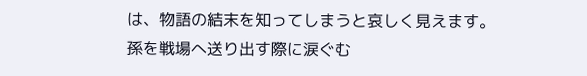は、物語の結末を知ってしまうと哀しく見えます。
孫を戦場へ送り出す際に涙ぐむ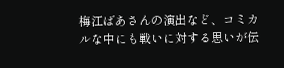梅江ばあさんの演出など、コミカルな中にも戦いに対する思いが伝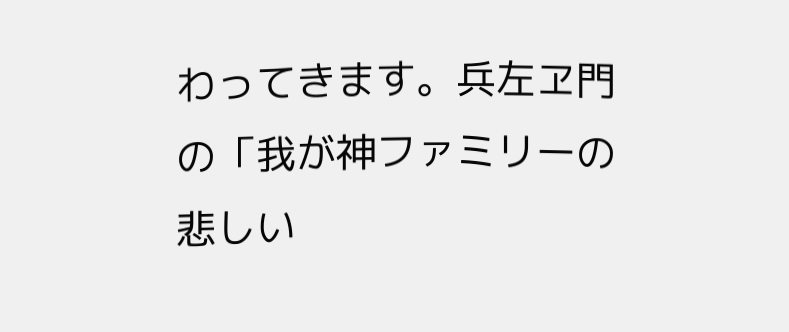わってきます。兵左ヱ門の「我が神ファミリーの悲しい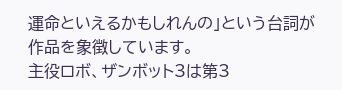運命といえるかもしれんの」という台詞が作品を象徴しています。
主役ロボ、ザンボット3は第3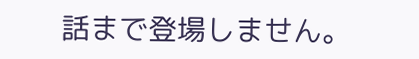話まで登場しません。